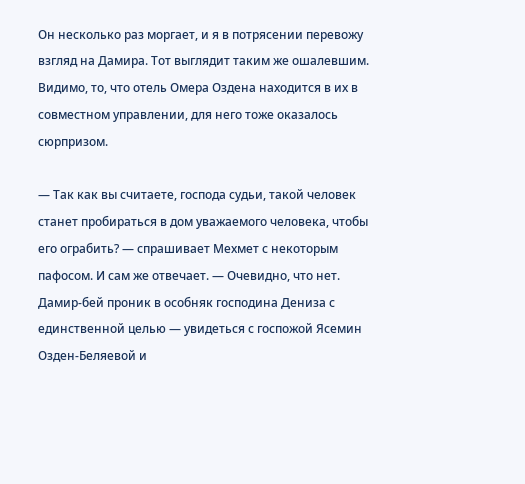Он несколько раз моргает, и я в потрясении перевожу взгляд на Дамира. Тот выглядит таким же ошалевшим. Видимо, то, что отель Омера Оздена находится в их в совместном управлении, для него тоже оказалось сюрпризом.

— Так как вы считаете, господа судьи, такой человек станет пробираться в дом уважаемого человека, чтобы его ограбить? — спрашивает Мехмет с некоторым пафосом. И сам же отвечает. — Очевидно, что нет. Дамир-бей проник в особняк господина Дениза с единственной целью — увидеться с госпожой Ясемин Озден-Беляевой и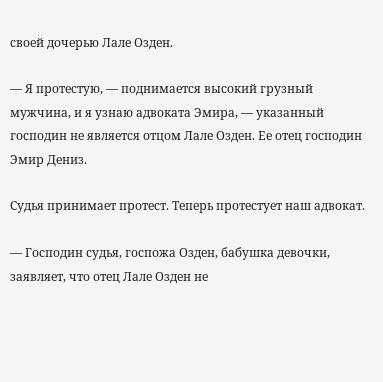своей дочерью Лале Озден.

— Я протестую, — поднимается высокий грузный мужчина, и я узнаю адвоката Эмира, — указанный господин не является отцом Лале Озден. Ее отец господин Эмир Дениз.

Судья принимает протест. Теперь протестует наш адвокат.

— Господин судья, госпожа Озден, бабушка девочки, заявляет, что отец Лале Озден не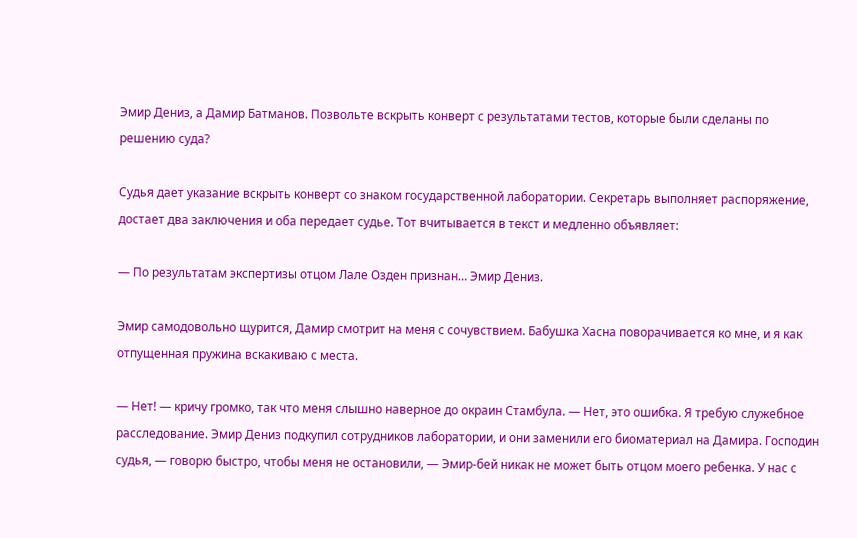Эмир Дениз, а Дамир Батманов. Позвольте вскрыть конверт с результатами тестов, которые были сделаны по решению суда?

Судья дает указание вскрыть конверт со знаком государственной лаборатории. Секретарь выполняет распоряжение, достает два заключения и оба передает судье. Тот вчитывается в текст и медленно объявляет:

— По результатам экспертизы отцом Лале Озден признан… Эмир Дениз.

Эмир самодовольно щурится, Дамир смотрит на меня с сочувствием. Бабушка Хасна поворачивается ко мне, и я как отпущенная пружина вскакиваю с места.

— Нет! — кричу громко, так что меня слышно наверное до окраин Стамбула. — Нет, это ошибка. Я требую служебное расследование. Эмир Дениз подкупил сотрудников лаборатории, и они заменили его биоматериал на Дамира. Господин судья, — говорю быстро, чтобы меня не остановили, — Эмир-бей никак не может быть отцом моего ребенка. У нас с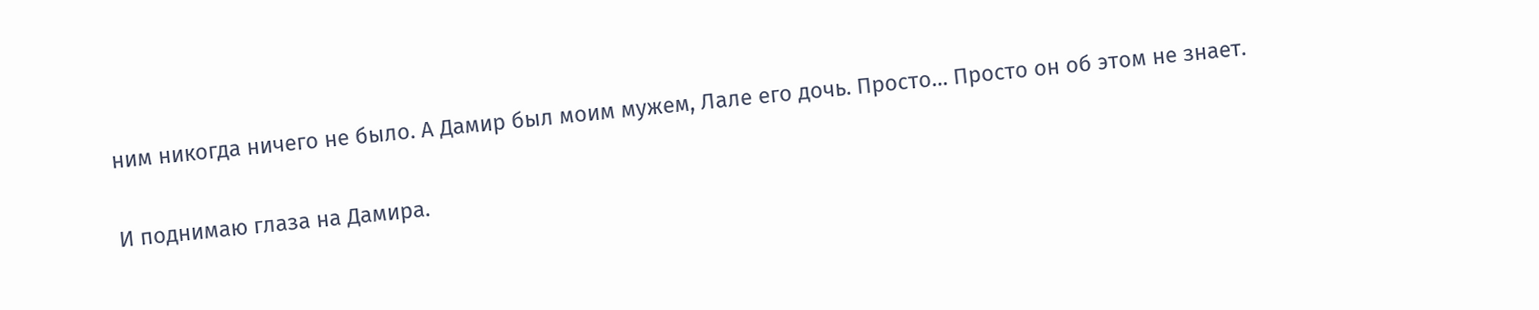ним никогда ничего не было. А Дамир был моим мужем, Лале его дочь. Просто… Просто он об этом не знает.

И поднимаю глаза на Дамира.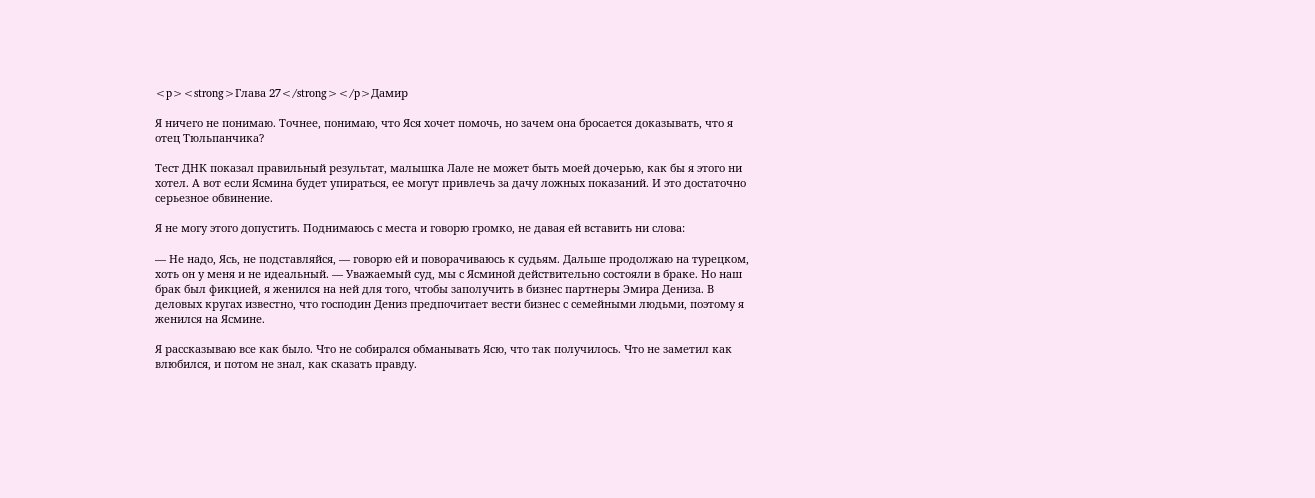<p><strong>Глава 27</strong></p>Дамир

Я ничего не понимаю. Точнее, понимаю, что Яся хочет помочь, но зачем она бросается доказывать, что я отец Тюльпанчика?

Тест ДНК показал правильный результат, малышка Лале не может быть моей дочерью, как бы я этого ни хотел. А вот если Ясмина будет упираться, ее могут привлечь за дачу ложных показаний. И это достаточно серьезное обвинение.

Я не могу этого допустить. Поднимаюсь с места и говорю громко, не давая ей вставить ни слова:

— Не надо, Ясь, не подставляйся, — говорю ей и поворачиваюсь к судьям. Дальше продолжаю на турецком, хоть он у меня и не идеальный. — Уважаемый суд, мы с Ясминой действительно состояли в браке. Но наш брак был фикцией, я женился на ней для того, чтобы заполучить в бизнес партнеры Эмира Дениза. В деловых кругах известно, что господин Дениз предпочитает вести бизнес с семейными людьми, поэтому я женился на Ясмине.

Я рассказываю все как было. Что не собирался обманывать Ясю, что так получилось. Что не заметил как влюбился, и потом не знал, как сказать правду.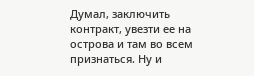Думал, заключить контракт, увезти ее на острова и там во всем признаться. Ну и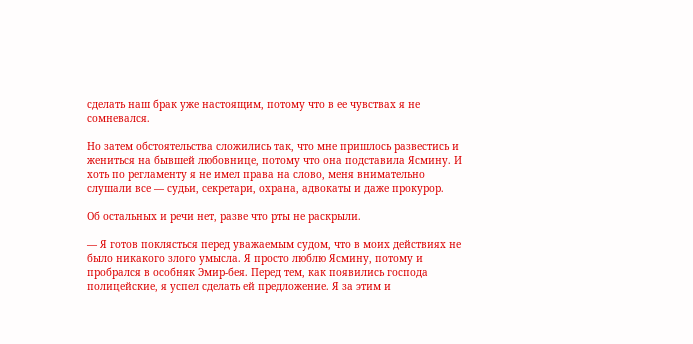сделать наш брак уже настоящим, потому что в ее чувствах я не сомневался.

Но затем обстоятельства сложились так, что мне пришлось развестись и жениться на бывшей любовнице, потому что она подставила Ясмину. И хоть по регламенту я не имел права на слово, меня внимательно слушали все — судьи, секретари, охрана, адвокаты и даже прокурор.

Об остальных и речи нет, разве что рты не раскрыли.

— Я готов поклясться перед уважаемым судом, что в моих действиях не было никакого злого умысла. Я просто люблю Ясмину, потому и пробрался в особняк Эмир-бея. Перед тем, как появились господа полицейские, я успел сделать ей предложение. Я за этим и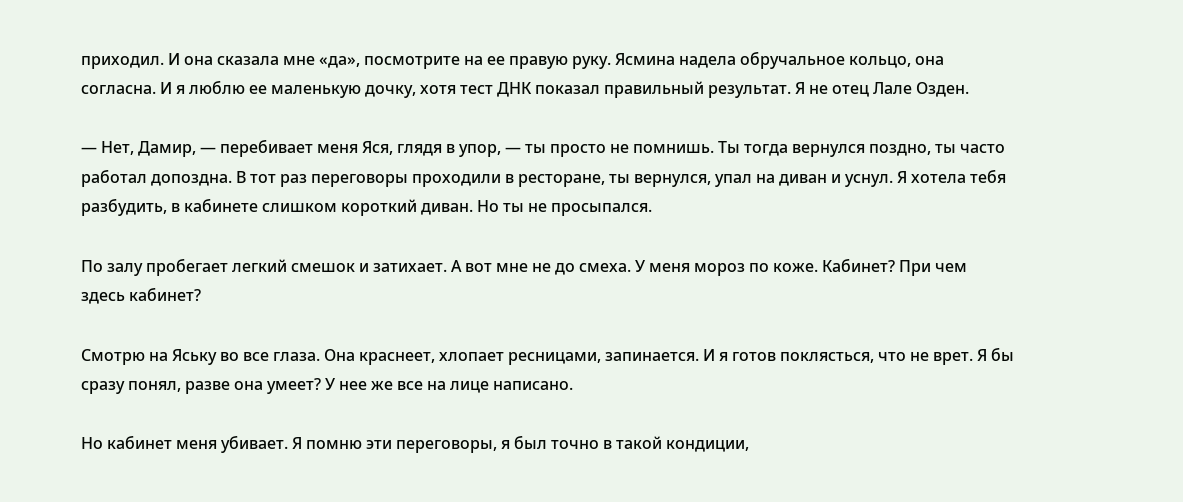приходил. И она сказала мне «да», посмотрите на ее правую руку. Ясмина надела обручальное кольцо, она согласна. И я люблю ее маленькую дочку, хотя тест ДНК показал правильный результат. Я не отец Лале Озден.

— Нет, Дамир, — перебивает меня Яся, глядя в упор, — ты просто не помнишь. Ты тогда вернулся поздно, ты часто работал допоздна. В тот раз переговоры проходили в ресторане, ты вернулся, упал на диван и уснул. Я хотела тебя разбудить, в кабинете слишком короткий диван. Но ты не просыпался.

По залу пробегает легкий смешок и затихает. А вот мне не до смеха. У меня мороз по коже. Кабинет? При чем здесь кабинет?

Смотрю на Яську во все глаза. Она краснеет, хлопает ресницами, запинается. И я готов поклясться, что не врет. Я бы сразу понял, разве она умеет? У нее же все на лице написано.

Но кабинет меня убивает. Я помню эти переговоры, я был точно в такой кондиции,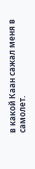в какой Каан сажал меня в самолет.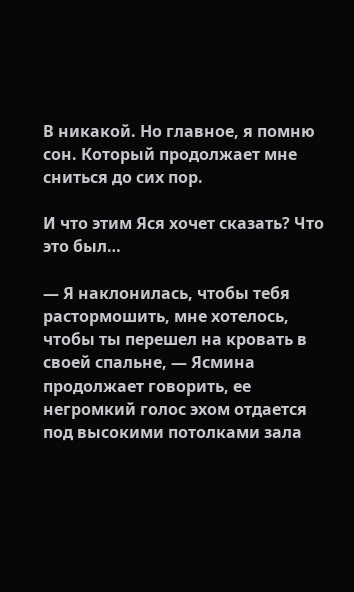В никакой. Но главное, я помню сон. Который продолжает мне сниться до сих пор.

И что этим Яся хочет сказать? Что это был…

— Я наклонилась, чтобы тебя растормошить, мне хотелось, чтобы ты перешел на кровать в своей спальне, — Ясмина продолжает говорить, ее негромкий голос эхом отдается под высокими потолками зала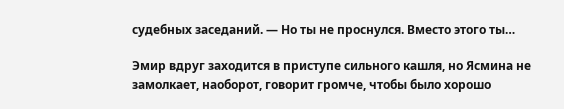судебных заседаний. — Но ты не проснулся. Вместо этого ты…

Эмир вдруг заходится в приступе сильного кашля, но Ясмина не замолкает, наоборот, говорит громче, чтобы было хорошо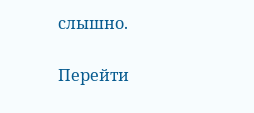слышно.

Перейти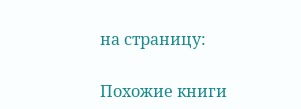на страницу:

Похожие книги